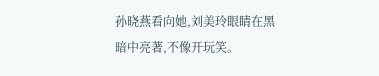孙晓燕看向她,刘美玲眼睛在黑暗中亮著,不像开玩笑。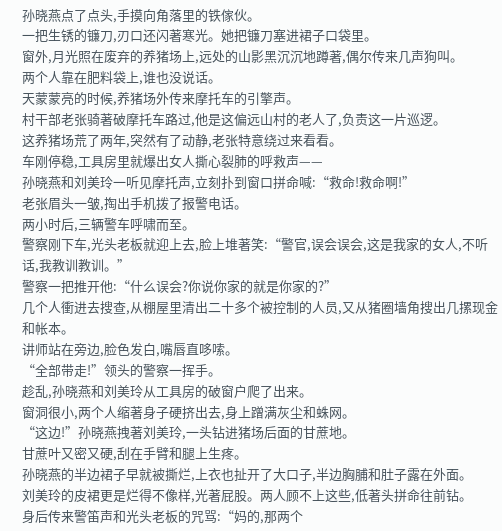孙晓燕点了点头,手摸向角落里的铁傢伙。
一把生锈的镰刀,刃口还闪著寒光。她把镰刀塞进裙子口袋里。
窗外,月光照在废弃的养猪场上,远处的山影黑沉沉地蹲著,偶尔传来几声狗叫。
两个人靠在肥料袋上,谁也没说话。
天蒙蒙亮的时候,养猪场外传来摩托车的引擎声。
村干部老张骑著破摩托车路过,他是这偏远山村的老人了,负责这一片巡逻。
这养猪场荒了两年,突然有了动静,老张特意绕过来看看。
车刚停稳,工具房里就爆出女人撕心裂肺的呼救声——
孙晓燕和刘美玲一听见摩托声,立刻扑到窗口拼命喊:“救命!救命啊!”
老张眉头一皱,掏出手机拨了报警电话。
两小时后,三辆警车呼啸而至。
警察刚下车,光头老板就迎上去,脸上堆著笑:“警官,误会误会,这是我家的女人,不听话,我教训教训。”
警察一把推开他:“什么误会?你说你家的就是你家的?”
几个人衝进去搜查,从棚屋里清出二十多个被控制的人员,又从猪圈墙角搜出几摞现金和帐本。
讲师站在旁边,脸色发白,嘴唇直哆嗦。
“全部带走!”领头的警察一挥手。
趁乱,孙晓燕和刘美玲从工具房的破窗户爬了出来。
窗洞很小,两个人缩著身子硬挤出去,身上蹭满灰尘和蛛网。
“这边!”孙晓燕拽著刘美玲,一头钻进猪场后面的甘蔗地。
甘蔗叶又密又硬,刮在手臂和腿上生疼。
孙晓燕的半边裙子早就被撕烂,上衣也扯开了大口子,半边胸脯和肚子露在外面。
刘美玲的皮裙更是烂得不像样,光著屁股。两人顾不上这些,低著头拼命往前钻。
身后传来警笛声和光头老板的咒骂:“妈的,那两个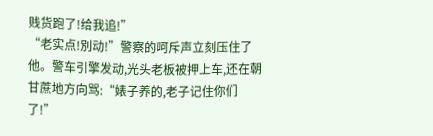贱货跑了!给我追!”
“老实点!別动!”警察的呵斥声立刻压住了他。警车引擎发动,光头老板被押上车,还在朝甘蔗地方向骂:“婊子养的,老子记住你们了!”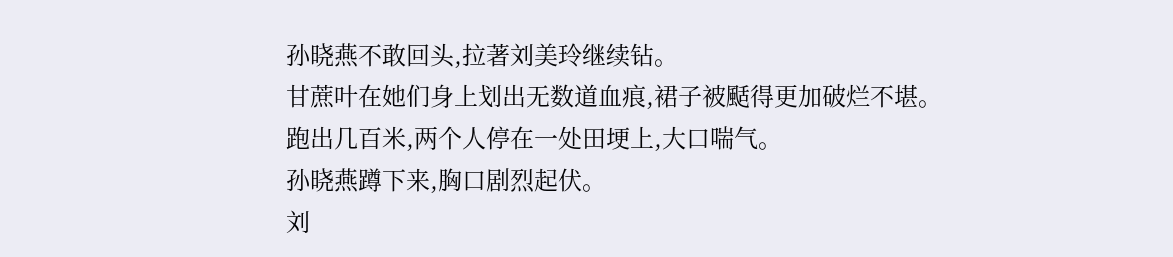孙晓燕不敢回头,拉著刘美玲继续钻。
甘蔗叶在她们身上划出无数道血痕,裙子被颳得更加破烂不堪。
跑出几百米,两个人停在一处田埂上,大口喘气。
孙晓燕蹲下来,胸口剧烈起伏。
刘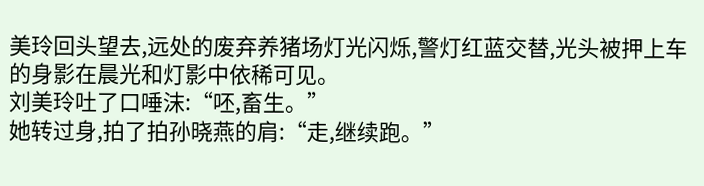美玲回头望去,远处的废弃养猪场灯光闪烁,警灯红蓝交替,光头被押上车的身影在晨光和灯影中依稀可见。
刘美玲吐了口唾沫:“呸,畜生。”
她转过身,拍了拍孙晓燕的肩:“走,继续跑。”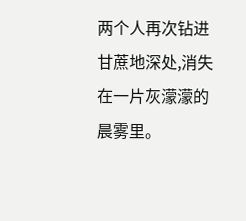两个人再次钻进甘蔗地深处,消失在一片灰濛濛的晨雾里。